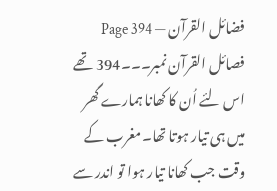فضائل القرآن — Page 394
فصائل القرآن نمبر۔۔۔394 تھے اس لئے اُن کا کھانا ہمارے گھر میں ہی تیار ہوتا تھا۔مغرب کے وقت جب کھانا تیار ہوا تو اندر سے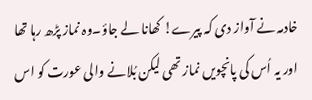خادمہ نے آواز دی کہ پیرے! کھانا لے جاؤ۔وہ نماز پڑھ رہا تھا اور یہ اُس کی پانچویں نماز تھی لیکن بُلانے والی عورت کو اس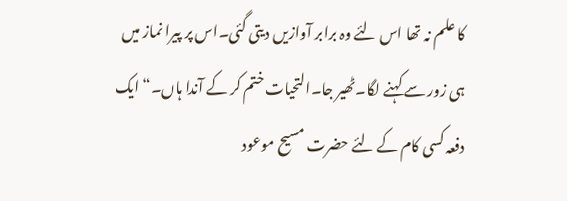کا علم نہ تھا اس لئے وہ برابر آوازیں دیتی گئی۔اس پر پیرا نماز میں ہی زور سے کہنے لگا۔ٹھیر جا۔التحیات ختم کر کے آندا ہاں۔“ ایک دفعہ کسی کام کے لئے حضرت مسیح موعود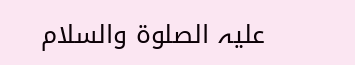علیہ الصلوۃ والسلام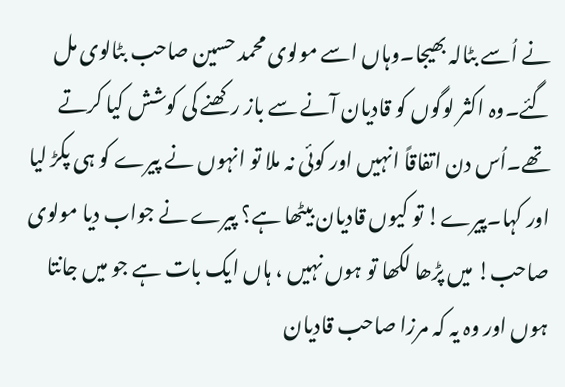نے اُسے بٹالہ بھیجا۔وہاں اسے مولوی محمد حسین صاحب بٹالوی مل گئے۔وہ اکثر لوگوں کو قادیان آنے سے باز رکھنے کی کوشش کیا کرتے تھے۔اُس دن اتفاقاً انہیں اور کوئی نہ ملا تو انہوں نے پیرے کو ہی پکڑ لیا اور کہا۔پیرے! تو کیوں قادیان بیٹھا ہے؟ پیرے نے جواب دیا مولوی صاحب! میں پڑھا لکھا تو ہوں نہیں ، ہاں ایک بات ہے جو میں جانتا ہوں اور وہ یہ کہ مرزا صاحب قادیان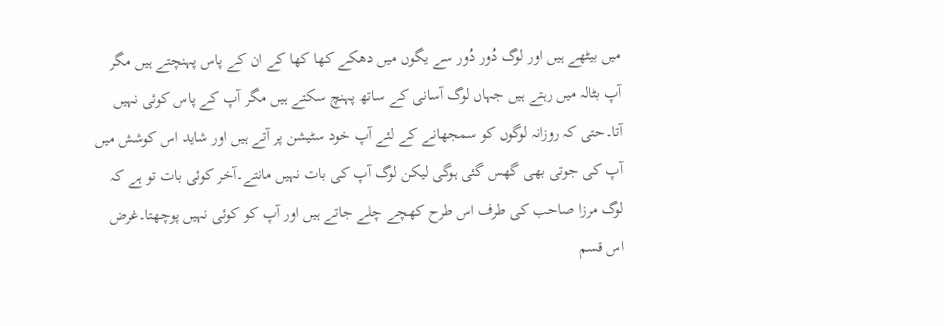میں بیٹھے ہیں اور لوگ دُور دُور سے یگوں میں دھکے کھا کھا کے ان کے پاس پہنچتے ہیں مگر آپ بٹالہ میں رہتے ہیں جہاں لوگ آسانی کے ساتھ پہنچ سکتے ہیں مگر آپ کے پاس کوئی نہیں آتا۔حتی کہ روزانہ لوگوں کو سمجھانے کے لئے آپ خود سٹیشن پر آتے ہیں اور شاید اس کوشش میں آپ کی جوتی بھی گھس گئی ہوگی لیکن لوگ آپ کی بات نہیں مانتے۔آخر کوئی بات تو ہے کہ لوگ مرزا صاحب کی طرف اس طرح کھچے چلے جاتے ہیں اور آپ کو کوئی نہیں پوچھتا۔غرض اس قسم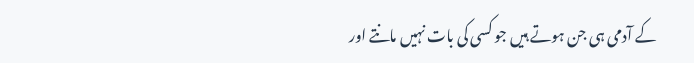کے آدمی ہی جن ہوتے ہیں جو کسی کی بات نہیں مانتے اور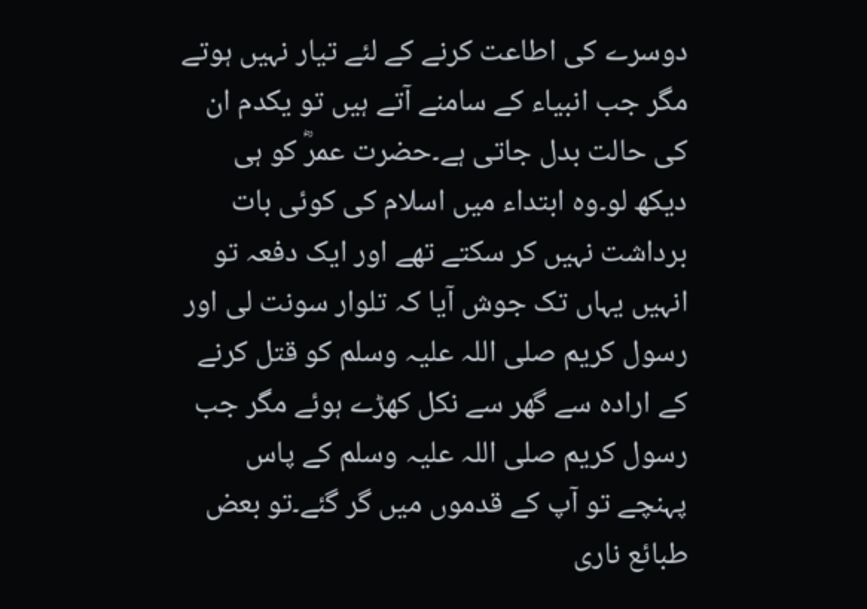دوسرے کی اطاعت کرنے کے لئے تیار نہیں ہوتے مگر جب انبیاء کے سامنے آتے ہیں تو یکدم ان کی حالت بدل جاتی ہے۔حضرت عمرؓ کو ہی دیکھ لو۔وہ ابتداء میں اسلام کی کوئی بات برداشت نہیں کر سکتے تھے اور ایک دفعہ تو انہیں یہاں تک جوش آیا کہ تلوار سونت لی اور رسول کریم صلی اللہ علیہ وسلم کو قتل کرنے کے ارادہ سے گھر سے نکل کھڑے ہوئے مگر جب رسول کریم صلی اللہ علیہ وسلم کے پاس پہنچے تو آپ کے قدموں میں گر گئے۔تو بعض طبائع ناری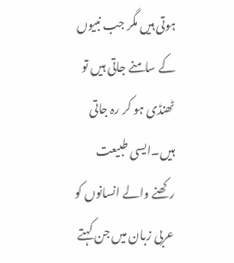ہوتی ہیں مگر جب نبیوں کے سامنے جاتی ہیں تو ٹھنڈی ہو کر رہ جاتی ہیں۔ایسی طبیعت رکھنے والے انسانوں کو عربی زبان میں جن کہتے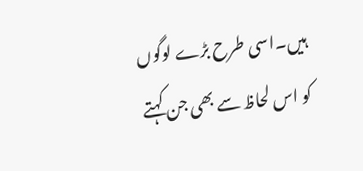ہیں۔اسی طرح بڑے لوگوں کو اس لحاظ سے بھی جن کہتے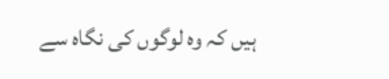ہیں کہ وہ لوگوں کی نگاہ سے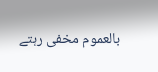بالعموم مخفی رہتے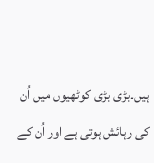ہیں۔بڑی بڑی کوٹھیوں میں اُن کی رہائش ہوتی ہے اور اُن کے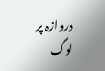دروازہ پر لوگ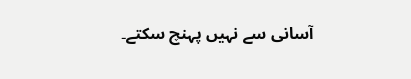آسانی سے نہیں پہنچ سکتے۔